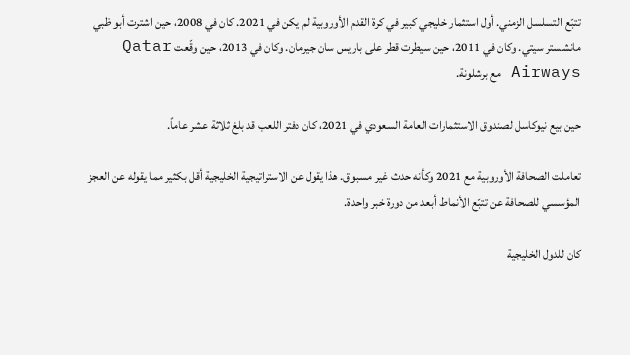تتبّع التسلسل الزمني. أول استثمار خليجي كبير في كرة القدم الأوروبية لم يكن في 2021. كان في 2008، حين اشترت أبو ظبي مانشستر سيتي. وكان في 2011، حين سيطرت قطر على باريس سان جيرمان. وكان في 2013، حين وقّعت Qatar Airways مع برشلونة.

حين بيع نيوكاسل لصندوق الاستثمارات العامة السعودي في 2021، كان دفتر اللعب قد بلغ ثلاثة عشر عاماً.

تعاملت الصحافة الأوروبية مع 2021 وكأنه حدث غير مسبوق. هذا يقول عن الاستراتيجية الخليجية أقل بكثير مما يقوله عن العجز المؤسسي للصحافة عن تتبّع الأنماط أبعد من دورة خبر واحدة.

كان للدول الخليجية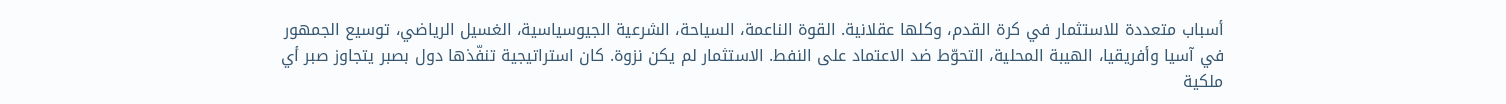أسباب متعددة للاستثمار في كرة القدم، وكلها عقلانية. القوة الناعمة، السياحة، الشرعية الجيوسياسية، الغسيل الرياضي، توسيع الجمهور في آسيا وأفريقيا، الهيبة المحلية، التحوّط ضد الاعتماد على النفط. الاستثمار لم يكن نزوة. كان استراتيجية تنفّذها دول بصبر يتجاوز صبر أي ملكية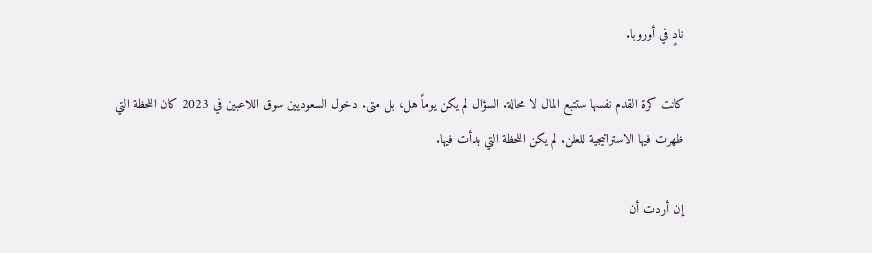نادٍ في أوروبا.

كانت كرة القدم نفسها ستتبع المال لا محالة. السؤال لم يكن يوماً هل، بل متى. دخول السعوديين سوق اللاعبين في 2023 كان اللحظة التي ظهرت فيها الاستراتيجية للعلن. لم يكن اللحظة التي بدأت فيها.

إن أردت أن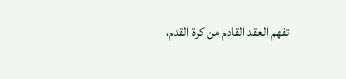تفهم العقد القادم من كرة القدم،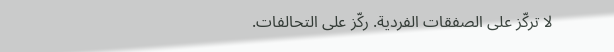لا تركّز على الصفقات الفردية. ركّز على التحالفات.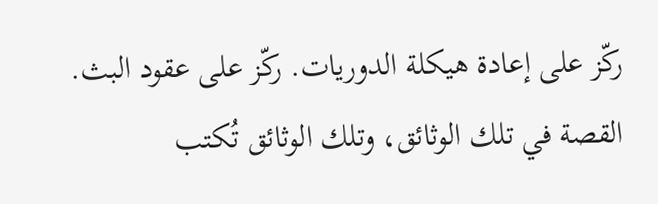ركّز على إعادة هيكلة الدوريات. ركّز على عقود البث. القصة في تلك الوثائق، وتلك الوثائق تُكتب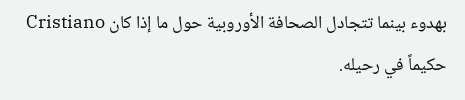بهدوء بينما تتجادل الصحافة الأوروبية حول ما إذا كان Cristiano حكيماً في رحيله.